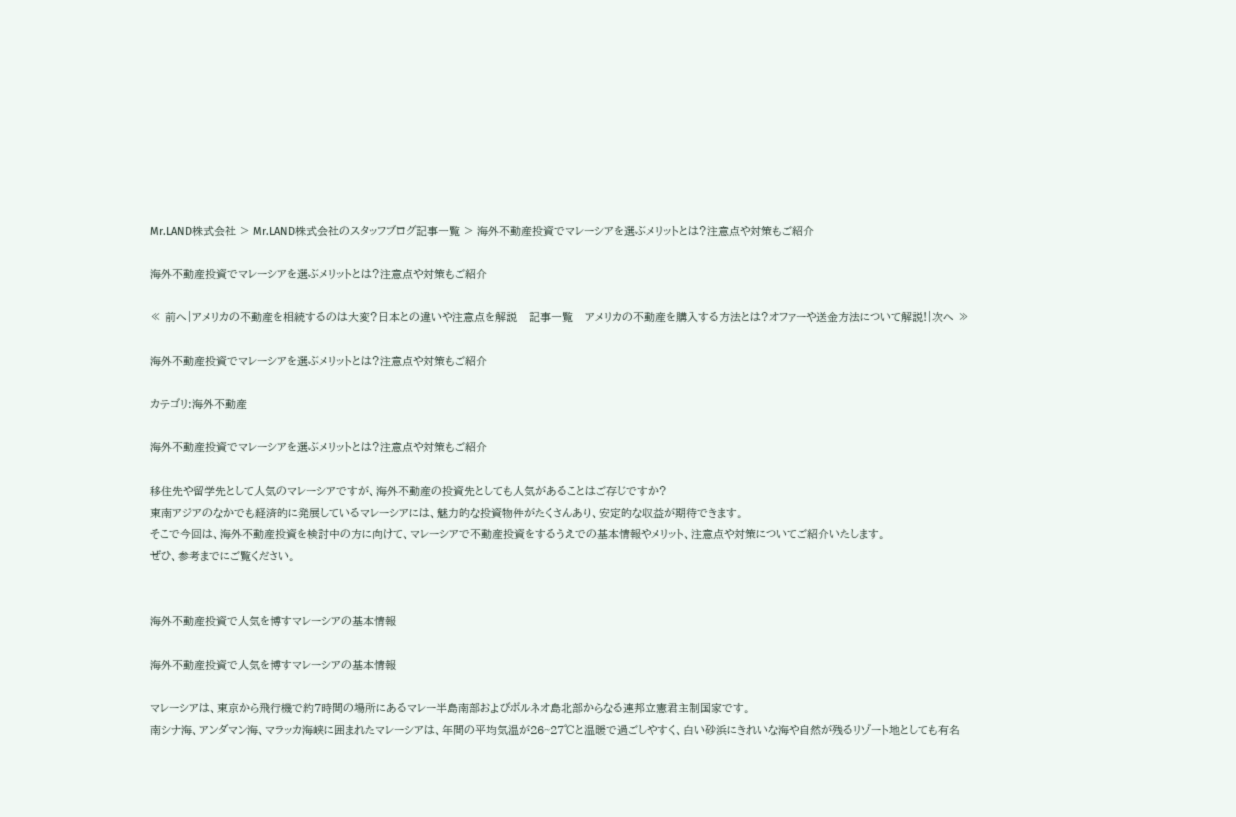Mr.LAND株式会社 > Mr.LAND株式会社のスタッフブログ記事一覧 > 海外不動産投資でマレーシアを選ぶメリットとは?注意点や対策もご紹介

海外不動産投資でマレーシアを選ぶメリットとは?注意点や対策もご紹介

≪ 前へ|アメリカの不動産を相続するのは大変?日本との違いや注意点を解説   記事一覧   アメリカの不動産を購入する方法とは?オファーや送金方法について解説!|次へ ≫

海外不動産投資でマレーシアを選ぶメリットとは?注意点や対策もご紹介

カテゴリ:海外不動産

海外不動産投資でマレーシアを選ぶメリットとは?注意点や対策もご紹介

移住先や留学先として人気のマレーシアですが、海外不動産の投資先としても人気があることはご存じですか?
東南アジアのなかでも経済的に発展しているマレーシアには、魅力的な投資物件がたくさんあり、安定的な収益が期待できます。
そこで今回は、海外不動産投資を検討中の方に向けて、マレーシアで不動産投資をするうえでの基本情報やメリット、注意点や対策についてご紹介いたします。
ぜひ、参考までにご覧ください。


海外不動産投資で人気を博すマレーシアの基本情報

海外不動産投資で人気を博すマレーシアの基本情報

マレーシアは、東京から飛行機で約7時間の場所にあるマレー半島南部およびボルネオ島北部からなる連邦立憲君主制国家です。
南シナ海、アンダマン海、マラッカ海峡に囲まれたマレーシアは、年間の平均気温が26~27℃と温暖で過ごしやすく、白い砂浜にきれいな海や自然が残るリゾート地としても有名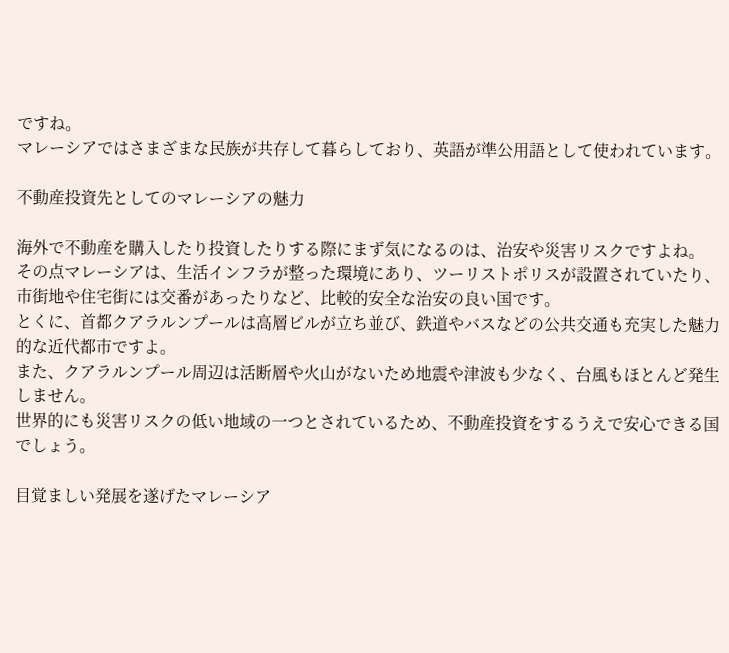ですね。
マレーシアではさまざまな民族が共存して暮らしており、英語が準公用語として使われています。

不動産投資先としてのマレーシアの魅力

海外で不動産を購入したり投資したりする際にまず気になるのは、治安や災害リスクですよね。
その点マレーシアは、生活インフラが整った環境にあり、ツーリストポリスが設置されていたり、市街地や住宅街には交番があったりなど、比較的安全な治安の良い国です。
とくに、首都クアラルンプールは高層ビルが立ち並び、鉄道やバスなどの公共交通も充実した魅力的な近代都市ですよ。
また、クアラルンプール周辺は活断層や火山がないため地震や津波も少なく、台風もほとんど発生しません。
世界的にも災害リスクの低い地域の一つとされているため、不動産投資をするうえで安心できる国でしょう。

目覚ましい発展を遂げたマレーシア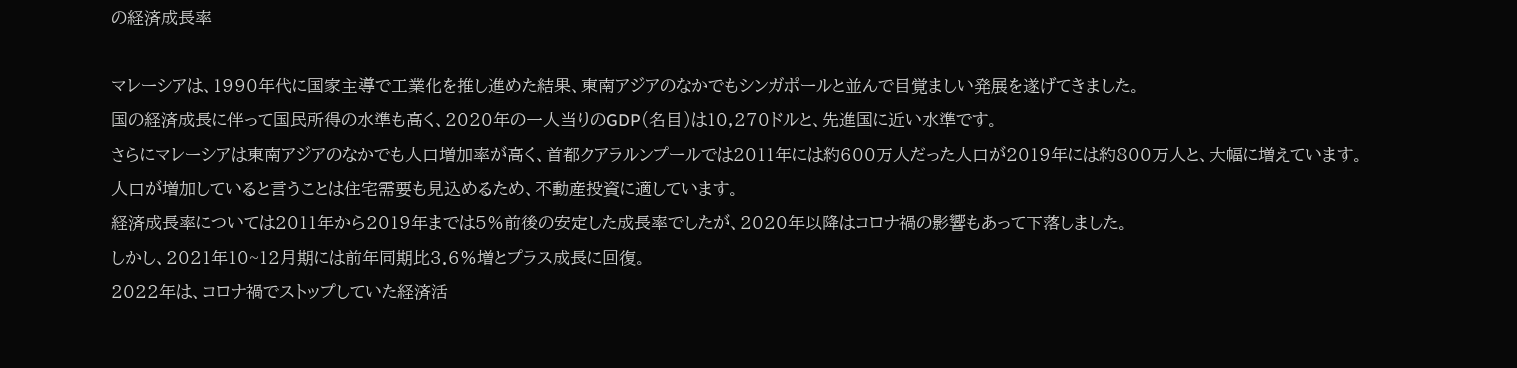の経済成長率

マレーシアは、1990年代に国家主導で工業化を推し進めた結果、東南アジアのなかでもシンガポールと並んで目覚ましい発展を遂げてきました。
国の経済成長に伴って国民所得の水準も高く、2020年の一人当りのGDP(名目)は10,270ドルと、先進国に近い水準です。
さらにマレーシアは東南アジアのなかでも人口増加率が高く、首都クアラルンプールでは2011年には約600万人だった人口が2019年には約800万人と、大幅に増えています。
人口が増加していると言うことは住宅需要も見込めるため、不動産投資に適しています。
経済成長率については2011年から2019年までは5%前後の安定した成長率でしたが、2020年以降はコロナ禍の影響もあって下落しました。
しかし、2021年10~12月期には前年同期比3.6%増とプラス成長に回復。
2022年は、コロナ禍でストップしていた経済活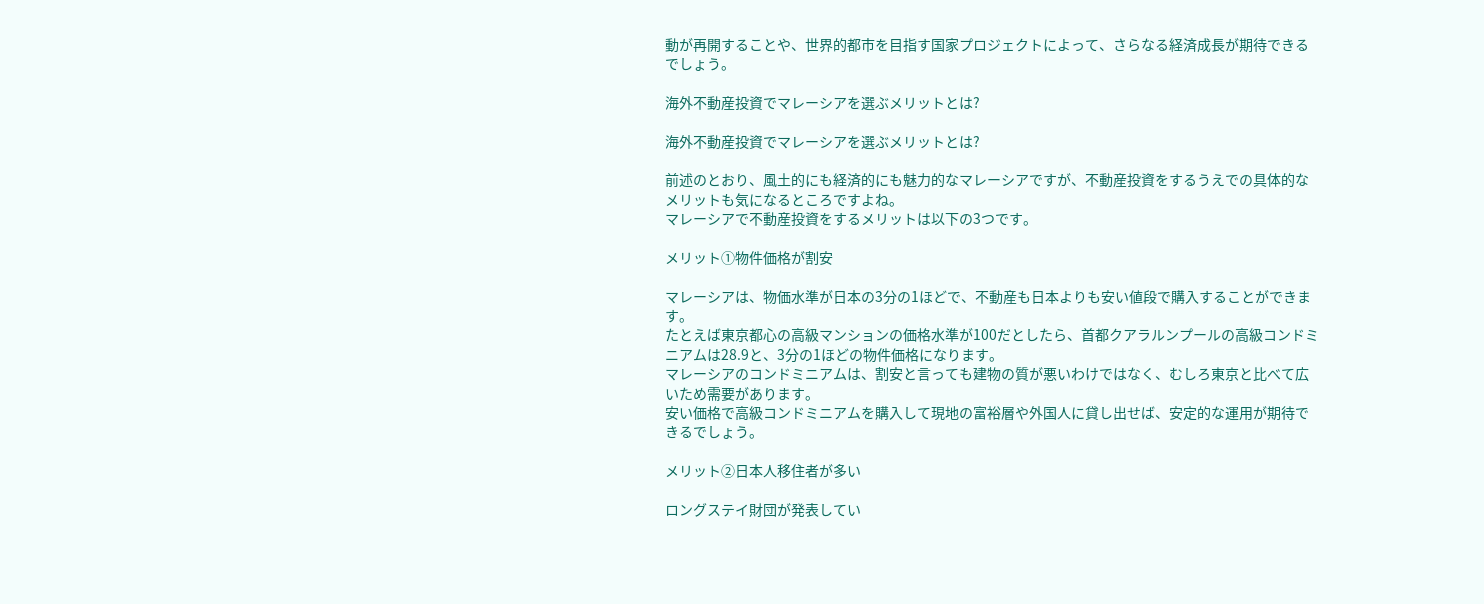動が再開することや、世界的都市を目指す国家プロジェクトによって、さらなる経済成長が期待できるでしょう。

海外不動産投資でマレーシアを選ぶメリットとは?

海外不動産投資でマレーシアを選ぶメリットとは?

前述のとおり、風土的にも経済的にも魅力的なマレーシアですが、不動産投資をするうえでの具体的なメリットも気になるところですよね。
マレーシアで不動産投資をするメリットは以下の3つです。

メリット①物件価格が割安

マレーシアは、物価水準が日本の3分の1ほどで、不動産も日本よりも安い値段で購入することができます。
たとえば東京都心の高級マンションの価格水準が100だとしたら、首都クアラルンプールの高級コンドミニアムは28.9と、3分の1ほどの物件価格になります。
マレーシアのコンドミニアムは、割安と言っても建物の質が悪いわけではなく、むしろ東京と比べて広いため需要があります。
安い価格で高級コンドミニアムを購入して現地の富裕層や外国人に貸し出せば、安定的な運用が期待できるでしょう。

メリット②日本人移住者が多い

ロングステイ財団が発表してい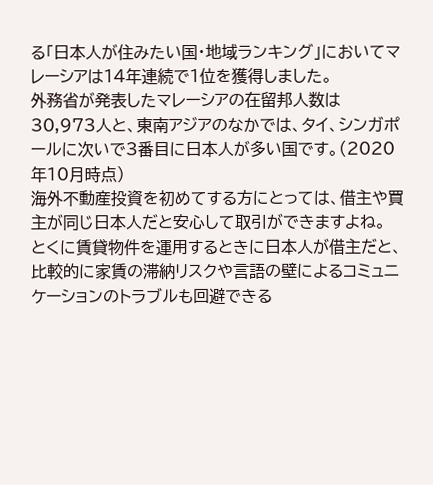る「日本人が住みたい国・地域ランキング」においてマレーシアは14年連続で1位を獲得しました。
外務省が発表したマレーシアの在留邦人数は30,973人と、東南アジアのなかでは、タイ、シンガポールに次いで3番目に日本人が多い国です。(2020年10月時点)
海外不動産投資を初めてする方にとっては、借主や買主が同じ日本人だと安心して取引ができますよね。
とくに賃貸物件を運用するときに日本人が借主だと、比較的に家賃の滞納リスクや言語の壁によるコミュニケーションのトラブルも回避できる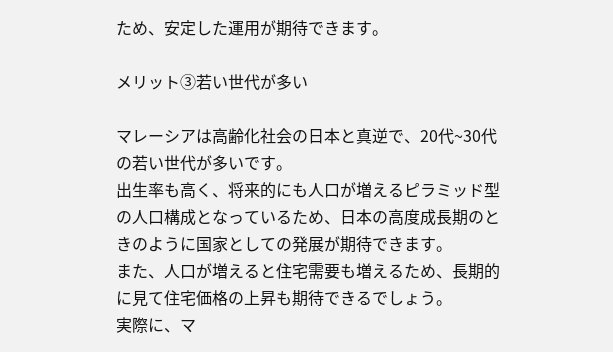ため、安定した運用が期待できます。

メリット③若い世代が多い

マレーシアは高齢化社会の日本と真逆で、20代~30代の若い世代が多いです。
出生率も高く、将来的にも人口が増えるピラミッド型の人口構成となっているため、日本の高度成長期のときのように国家としての発展が期待できます。
また、人口が増えると住宅需要も増えるため、長期的に見て住宅価格の上昇も期待できるでしょう。
実際に、マ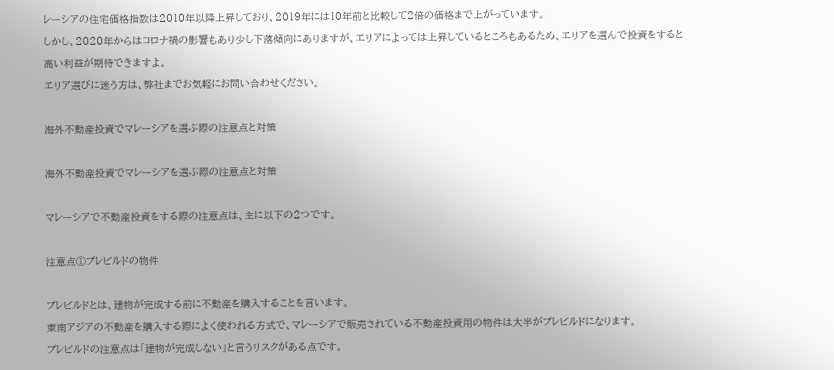レーシアの住宅価格指数は2010年以降上昇しており、2019年には10年前と比較して2倍の価格まで上がっています。
しかし、2020年からはコロナ禍の影響もあり少し下落傾向にありますが、エリアによっては上昇しているところもあるため、エリアを選んで投資をすると高い利益が期待できますよ。
エリア選びに迷う方は、弊社までお気軽にお問い合わせください。

海外不動産投資でマレーシアを選ぶ際の注意点と対策

海外不動産投資でマレーシアを選ぶ際の注意点と対策

マレーシアで不動産投資をする際の注意点は、主に以下の2つです。

注意点①プレビルドの物件

プレビルドとは、建物が完成する前に不動産を購入することを言います。
東南アジアの不動産を購入する際によく使われる方式で、マレーシアで販売されている不動産投資用の物件は大半がプレビルドになります。
プレビルドの注意点は「建物が完成しない」と言うリスクがある点です。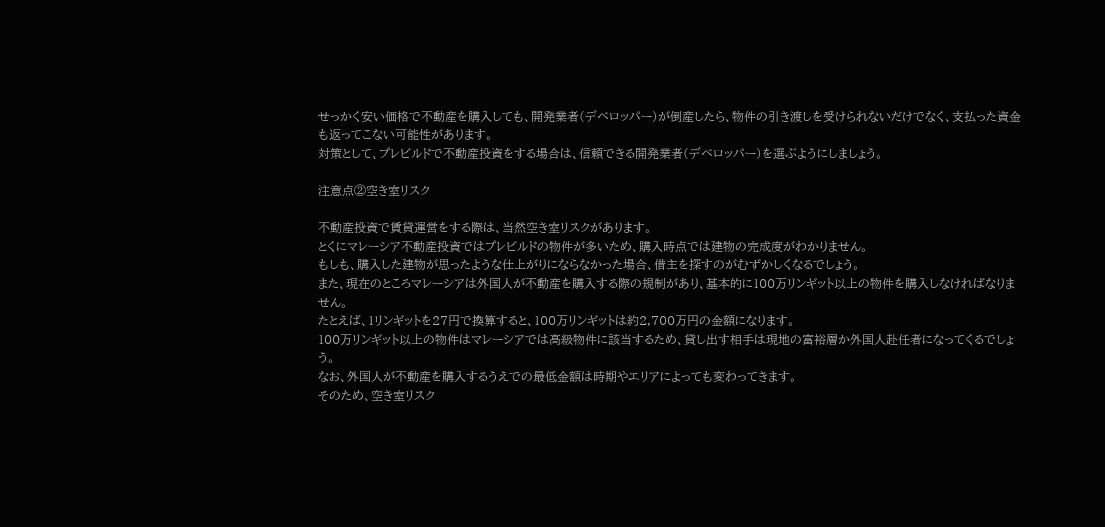せっかく安い価格で不動産を購入しても、開発業者(デベロッパー)が倒産したら、物件の引き渡しを受けられないだけでなく、支払った資金も返ってこない可能性があります。
対策として、プレビルドで不動産投資をする場合は、信頼できる開発業者(デベロッパー)を選ぶようにしましょう。

注意点②空き室リスク

不動産投資で賃貸運営をする際は、当然空き室リスクがあります。
とくにマレーシア不動産投資ではプレビルドの物件が多いため、購入時点では建物の完成度がわかりません。
もしも、購入した建物が思ったような仕上がりにならなかった場合、借主を探すのがむずかしくなるでしょう。
また、現在のところマレーシアは外国人が不動産を購入する際の規制があり、基本的に100万リンギット以上の物件を購入しなければなりません。
たとえば、1リンギットを27円で換算すると、100万リンギットは約2,700万円の金額になります。
100万リンギット以上の物件はマレーシアでは高級物件に該当するため、貸し出す相手は現地の富裕層か外国人赴任者になってくるでしょう。
なお、外国人が不動産を購入するうえでの最低金額は時期やエリアによっても変わってきます。
そのため、空き室リスク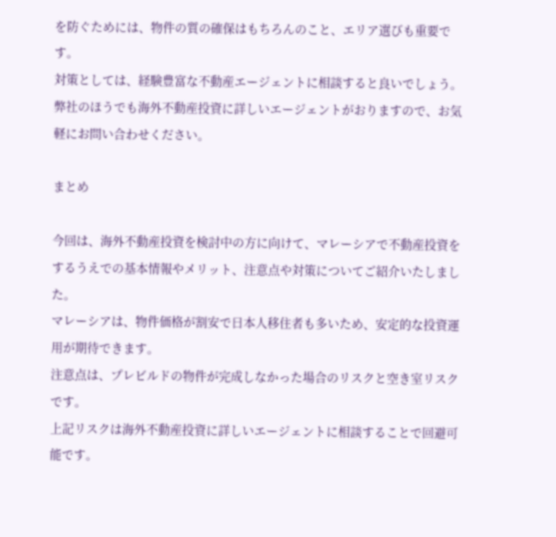を防ぐためには、物件の質の確保はもちろんのこと、エリア選びも重要です。
対策としては、経験豊富な不動産エージェントに相談すると良いでしょう。
弊社のほうでも海外不動産投資に詳しいエージェントがおりますので、お気軽にお問い合わせください。

まとめ

今回は、海外不動産投資を検討中の方に向けて、マレーシアで不動産投資をするうえでの基本情報やメリット、注意点や対策についてご紹介いたしました。
マレーシアは、物件価格が割安で日本人移住者も多いため、安定的な投資運用が期待できます。
注意点は、プレビルドの物件が完成しなかった場合のリスクと空き室リスクです。
上記リスクは海外不動産投資に詳しいエージェントに相談することで回避可能です。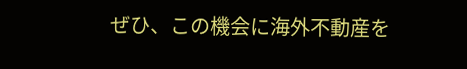ぜひ、この機会に海外不動産を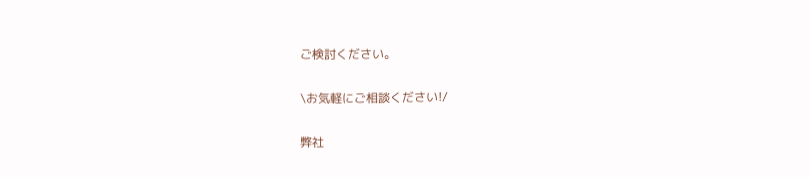ご検討ください。

\お気軽にご相談ください!/

弊社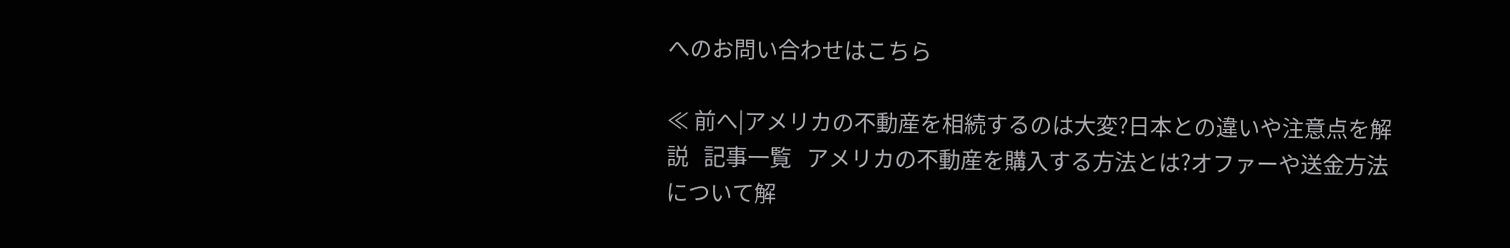へのお問い合わせはこちら

≪ 前へ|アメリカの不動産を相続するのは大変?日本との違いや注意点を解説   記事一覧   アメリカの不動産を購入する方法とは?オファーや送金方法について解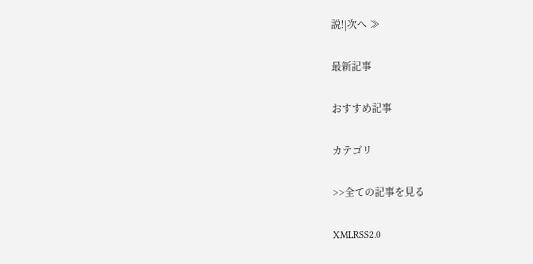説!|次へ ≫

最新記事

おすすめ記事

カテゴリ

>>全ての記事を見る

XMLRSS2.0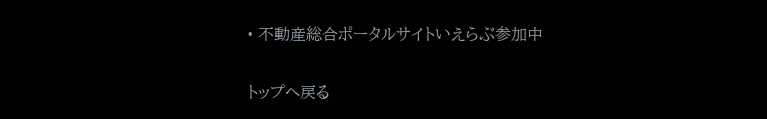• 不動産総合ポータルサイトいえらぶ参加中

トップへ戻る